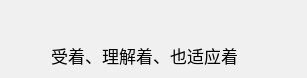受着、理解着、也适应着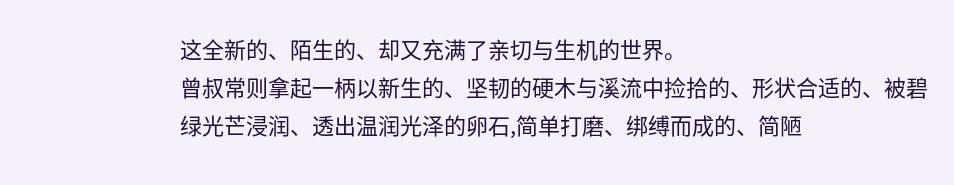这全新的、陌生的、却又充满了亲切与生机的世界。
曾叔常则拿起一柄以新生的、坚韧的硬木与溪流中捡拾的、形状合适的、被碧绿光芒浸润、透出温润光泽的卵石,简单打磨、绑缚而成的、简陋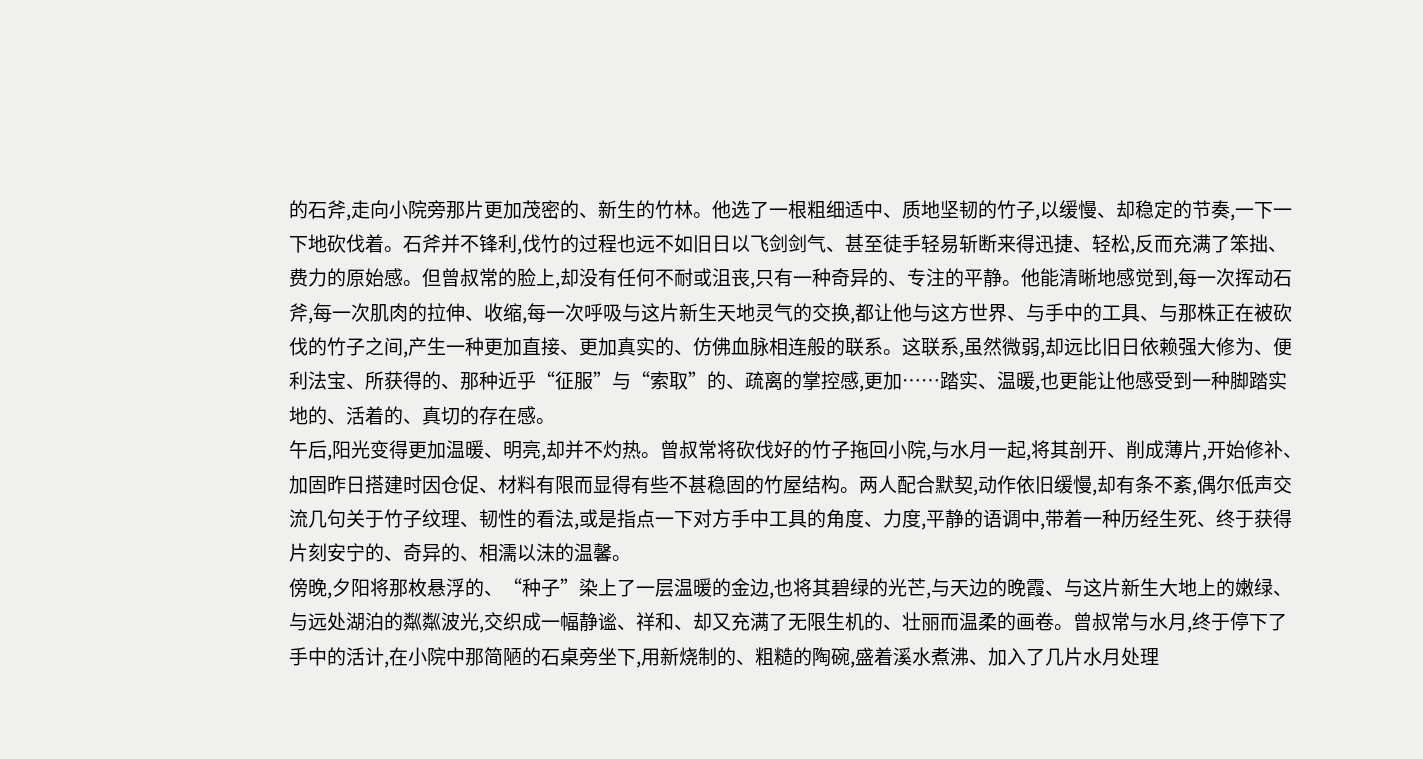的石斧,走向小院旁那片更加茂密的、新生的竹林。他选了一根粗细适中、质地坚韧的竹子,以缓慢、却稳定的节奏,一下一下地砍伐着。石斧并不锋利,伐竹的过程也远不如旧日以飞剑剑气、甚至徒手轻易斩断来得迅捷、轻松,反而充满了笨拙、费力的原始感。但曾叔常的脸上,却没有任何不耐或沮丧,只有一种奇异的、专注的平静。他能清晰地感觉到,每一次挥动石斧,每一次肌肉的拉伸、收缩,每一次呼吸与这片新生天地灵气的交换,都让他与这方世界、与手中的工具、与那株正在被砍伐的竹子之间,产生一种更加直接、更加真实的、仿佛血脉相连般的联系。这联系,虽然微弱,却远比旧日依赖强大修为、便利法宝、所获得的、那种近乎“征服”与“索取”的、疏离的掌控感,更加……踏实、温暖,也更能让他感受到一种脚踏实地的、活着的、真切的存在感。
午后,阳光变得更加温暖、明亮,却并不灼热。曾叔常将砍伐好的竹子拖回小院,与水月一起,将其剖开、削成薄片,开始修补、加固昨日搭建时因仓促、材料有限而显得有些不甚稳固的竹屋结构。两人配合默契,动作依旧缓慢,却有条不紊,偶尔低声交流几句关于竹子纹理、韧性的看法,或是指点一下对方手中工具的角度、力度,平静的语调中,带着一种历经生死、终于获得片刻安宁的、奇异的、相濡以沫的温馨。
傍晚,夕阳将那枚悬浮的、“种子”染上了一层温暖的金边,也将其碧绿的光芒,与天边的晚霞、与这片新生大地上的嫩绿、与远处湖泊的粼粼波光,交织成一幅静谧、祥和、却又充满了无限生机的、壮丽而温柔的画卷。曾叔常与水月,终于停下了手中的活计,在小院中那简陋的石桌旁坐下,用新烧制的、粗糙的陶碗,盛着溪水煮沸、加入了几片水月处理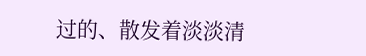过的、散发着淡淡清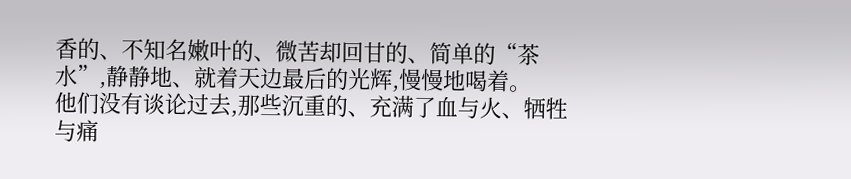香的、不知名嫩叶的、微苦却回甘的、简单的“茶水”,静静地、就着天边最后的光辉,慢慢地喝着。
他们没有谈论过去,那些沉重的、充满了血与火、牺牲与痛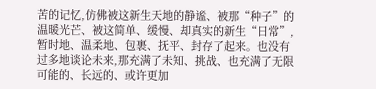苦的记忆,仿佛被这新生天地的静谧、被那“种子”的温暖光芒、被这简单、缓慢、却真实的新生“日常”,暂时地、温柔地、包裹、抚平、封存了起来。也没有过多地谈论未来,那充满了未知、挑战、也充满了无限可能的、长远的、或许更加